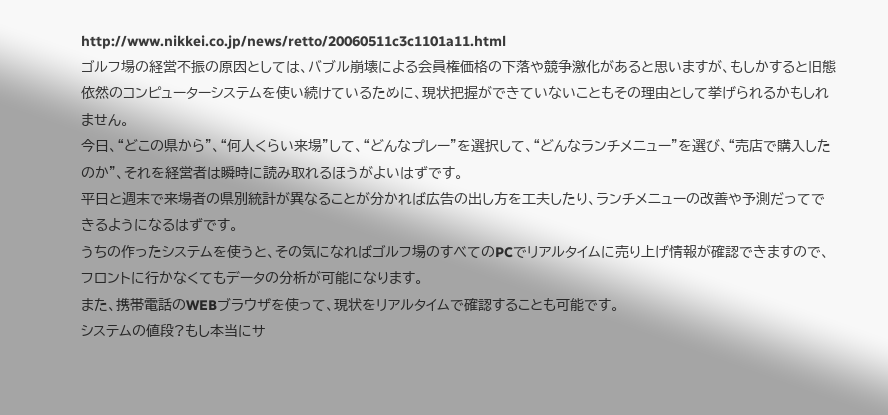http://www.nikkei.co.jp/news/retto/20060511c3c1101a11.html
ゴルフ場の経営不振の原因としては、バブル崩壊による会員権価格の下落や競争激化があると思いますが、もしかすると旧態依然のコンピューターシステムを使い続けているために、現状把握ができていないこともその理由として挙げられるかもしれません。
今日、“どこの県から”、“何人くらい来場”して、“どんなプレー”を選択して、“どんなランチメニュー”を選び、“売店で購入したのか”、それを経営者は瞬時に読み取れるほうがよいはずです。
平日と週末で来場者の県別統計が異なることが分かれば広告の出し方を工夫したり、ランチメニューの改善や予測だってできるようになるはずです。
うちの作ったシステムを使うと、その気になればゴルフ場のすべてのPCでリアルタイムに売り上げ情報が確認できますので、フロントに行かなくてもデータの分析が可能になります。
また、携帯電話のWEBブラウザを使って、現状をリアルタイムで確認することも可能です。
システムの値段?もし本当にサ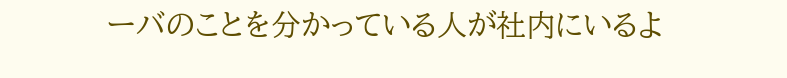ーバのことを分かっている人が社内にいるよ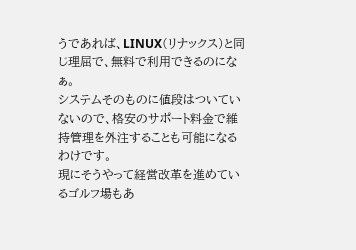うであれば、LINUX(リナックス)と同じ理屈で、無料で利用できるのになぁ。
システムそのものに値段はついていないので、格安のサポート料金で維持管理を外注することも可能になるわけです。
現にそうやって経営改革を進めているゴルフ場もあ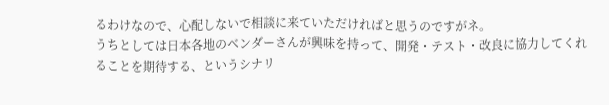るわけなので、心配しないで相談に来ていただければと思うのですがネ。
うちとしては日本各地のベンダーさんが興味を持って、開発・テスト・改良に協力してくれることを期待する、というシナリ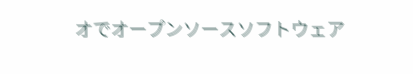オでオープンソースソフトウェア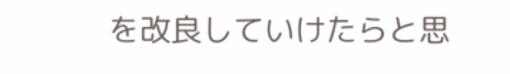を改良していけたらと思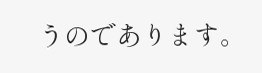うのであります。